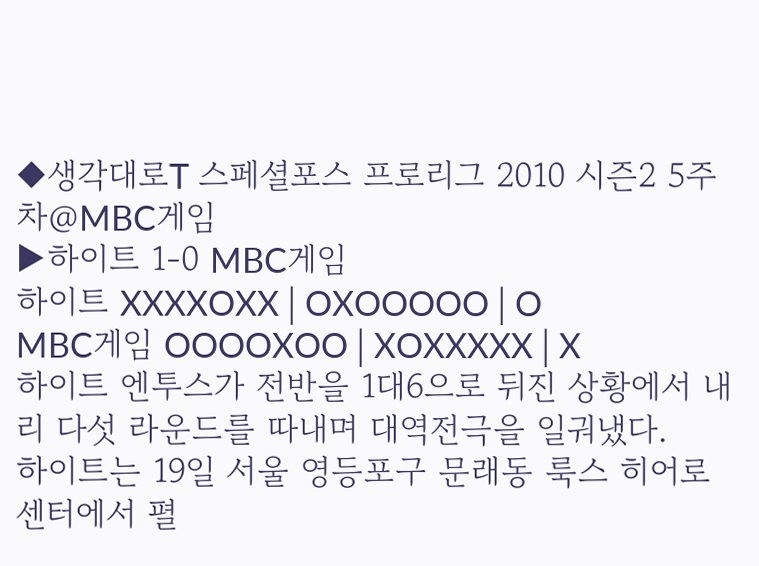◆생각대로T 스페셜포스 프로리그 2010 시즌2 5주차@MBC게임
▶하이트 1-0 MBC게임
하이트 XXXXOXX│OXOOOOO│O
MBC게임 OOOOXOO│XOXXXXX│X
하이트 엔투스가 전반을 1대6으로 뒤진 상황에서 내리 다섯 라운드를 따내며 대역전극을 일궈냈다.
하이트는 19일 서울 영등포구 문래동 룩스 히어로 센터에서 펼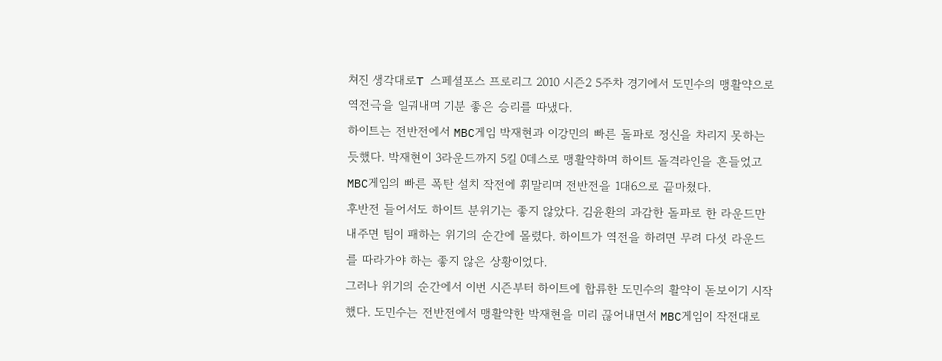쳐진 생각대로T 스페셜포스 프로리그 2010 시즌2 5주차 경기에서 도민수의 맹활약으로 역전극을 일궈내며 기분 좋은 승리를 따냈다.
하이트는 전반전에서 MBC게임 박재현과 이강민의 빠른 돌파로 정신을 차리지 못하는 듯했다. 박재현이 3라운드까지 5킬 0데스로 맹활약하며 하이트 돌격라인을 흔들었고 MBC게임의 빠른 폭탄 설치 작전에 휘말리며 전반전을 1대6으로 끝마쳤다.
후반전 들어서도 하이트 분위기는 좋지 않았다. 김윤환의 과감한 돌파로 한 라운드만 내주면 팀이 패하는 위기의 순간에 몰렸다. 하이트가 역전을 하려면 무려 다섯 라운드를 따라가야 하는 좋지 않은 상황이었다.
그러나 위기의 순간에서 이번 시즌부터 하이트에 합류한 도민수의 활약이 돋보이기 시작했다. 도민수는 전반전에서 맹활약한 박재현을 미리 끊어내면서 MBC게임이 작전대로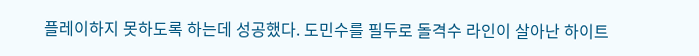플레이하지 못하도록 하는데 성공했다. 도민수를 필두로 돌격수 라인이 살아난 하이트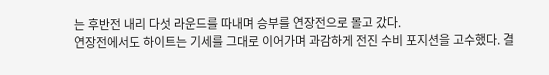는 후반전 내리 다섯 라운드를 따내며 승부를 연장전으로 몰고 갔다.
연장전에서도 하이트는 기세를 그대로 이어가며 과감하게 전진 수비 포지션을 고수했다. 결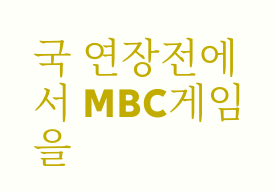국 연장전에서 MBC게임을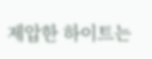제압한 하이트는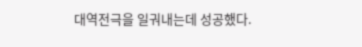대역전극을 일궈내는데 성공했다.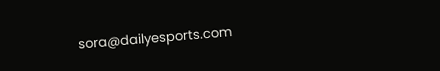sora@dailyesports.com